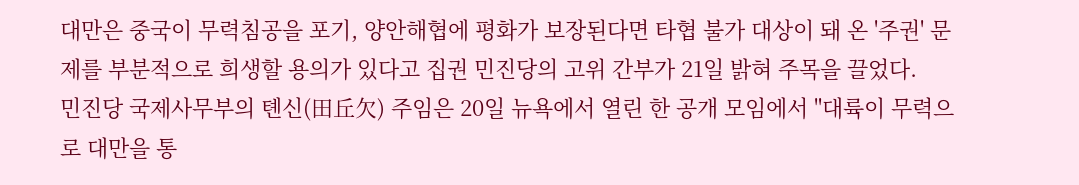대만은 중국이 무력침공을 포기, 양안해협에 평화가 보장된다면 타협 불가 대상이 돼 온 '주권' 문제를 부분적으로 희생할 용의가 있다고 집권 민진당의 고위 간부가 21일 밝혀 주목을 끌었다.
민진당 국제사무부의 톈신(田丘欠) 주임은 20일 뉴욕에서 열린 한 공개 모임에서 "대륙이 무력으로 대만을 통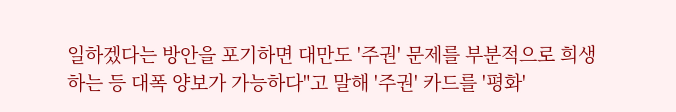일하겠다는 방안을 포기하면 대만도 '주권' 문제를 부분적으로 희생하는 등 대폭 양보가 가능하다"고 말해 '주권' 카드를 '평화'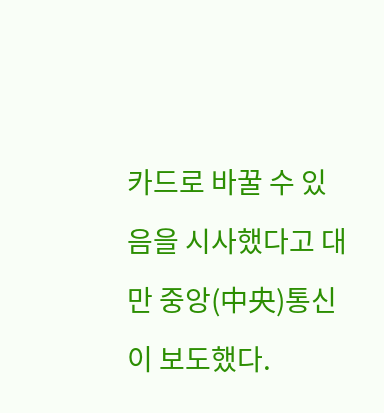카드로 바꿀 수 있음을 시사했다고 대만 중앙(中央)통신이 보도했다.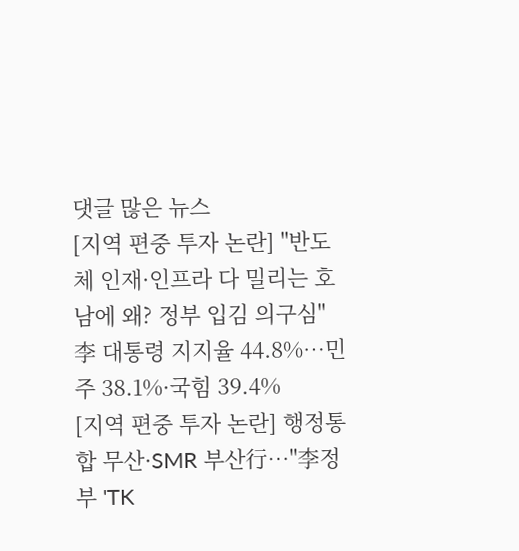댓글 많은 뉴스
[지역 편중 투자 논란] "반도체 인재·인프라 다 밀리는 호남에 왜? 정부 입김 의구심"
李 대통령 지지율 44.8%…민주 38.1%·국힘 39.4%
[지역 편중 투자 논란] 행정통합 무산·SMR 부산行…"李정부 'TK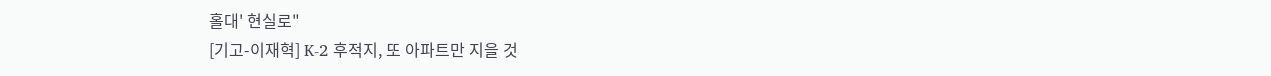홀대' 현실로"
[기고-이재혁] K-2 후적지, 또 아파트만 지을 것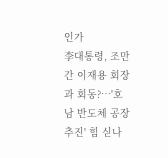인가
李대통령, 조만간 이재용 회장과 회동?…'호남 반도체 공장 추진' 힘 싣나